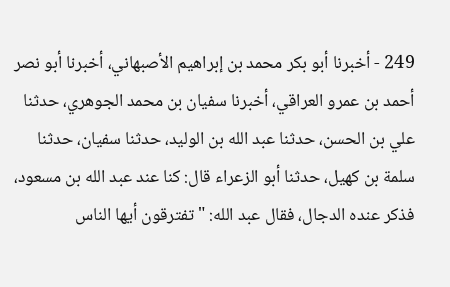249 - أخبرنا أبو بكر محمد بن إبراهيم الأصبهاني، أخبرنا أبو نصر أحمد بن عمرو العراقي، أخبرنا سفيان بن محمد الجوهري، حدثنا علي بن الحسن، حدثنا عبد الله بن الوليد، حدثنا سفيان، حدثنا سلمة بن كهيل، حدثنا أبو الزعراء قال: كنا عند عبد الله بن مسعود، فذكر عنده الدجال، فقال عبد الله: " تفترقون أيها الناس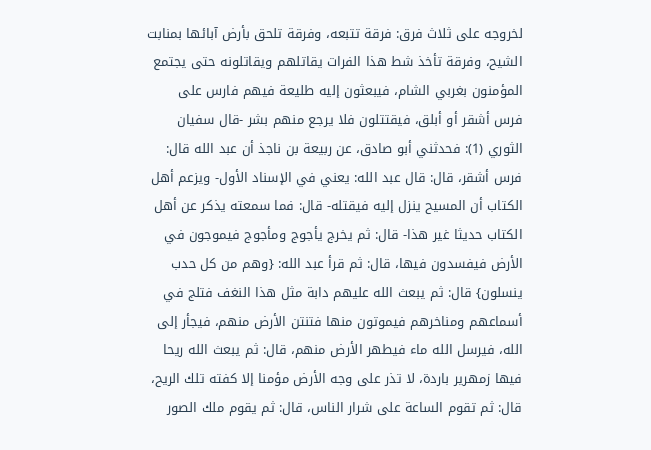لخروجه على ثلاث فرق: فرقة تتبعه، وفرقة تلحق بأرض آبائها بمنابت الشيح، وفرقة تأخذ شط هذا الفرات يقاتلهم ويقاتلونه حتى يجتمع المؤمنون بغربي الشام، فيبعثون إليه طليعة فيهم فارس على فرس أشقر أو أبلق، فيقتتلون فلا يرجع منهم بشر -قال سفيان الثوري (1): فحدثني أبو صادق، عن ربيعة بن ناجذ أن عبد الله قال: فرس أشقر، قال: قال عبد الله: يعني في الإسناد الأول- ويزعم أهل الكتاب أن المسيح ينزل إليه فيقتله- قال: فما سمعته يذكر عن أهل الكتاب حديثا غير هذا- قال: ثم يخرج يأجوج ومأجوج فيموجون في الأرض فيفسدون فيها، قال: ثم قرأ عبد الله: {وهم من كل حدب ينسلون} قال: ثم يبعث الله عليهم دابة مثل هذا النغف فتلج في أسماعهم ومناخرهم فيموتون منها فتنتن الأرض منهم، فيجأر إلى الله، فيرسل الله ماء فيطهر الأرض منهم، قال: ثم يبعث الله ريحا فيها زمهرير باردة، لا تذر على وجه الأرض مؤمنا إلا كفته تلك الريح، قال: ثم تقوم الساعة على شرار الناس، قال: ثم يقوم ملك الصور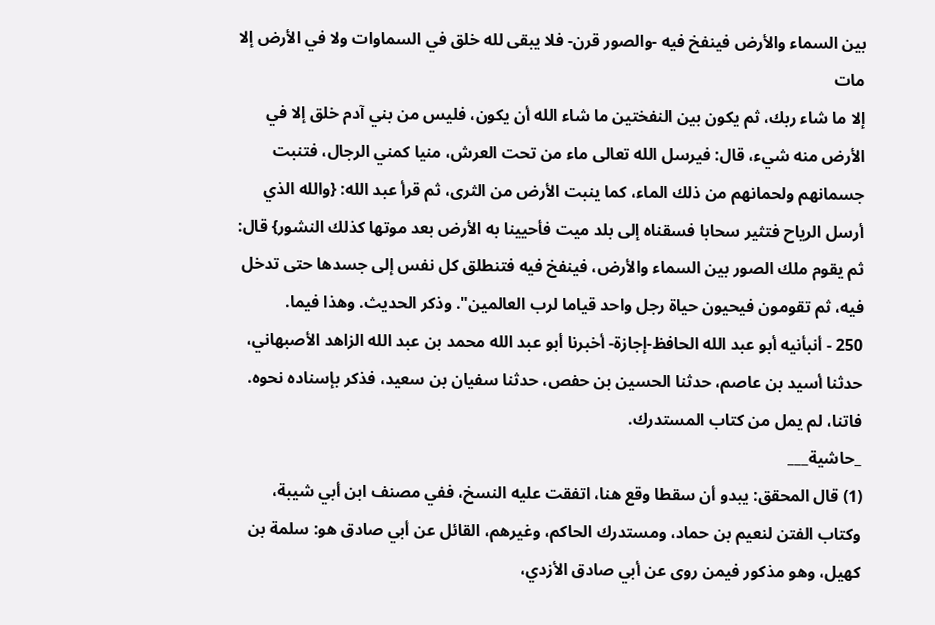بين السماء والأرض فينفخ فيه -والصور قرن- فلا يبقى لله خلق في السماوات ولا في الأرض إلا مات
إلا ما شاء ربك، ثم يكون بين النفختين ما شاء الله أن يكون، فليس من بني آدم خلق إلا في الأرض منه شيء، قال: فيرسل الله تعالى ماء من تحت العرش، منيا كمني الرجال، فتنبت جسمانهم ولحمانهم من ذلك الماء، كما ينبت الأرض من الثرى، ثم قرأ عبد الله: {والله الذي أرسل الرياح فتثير سحابا فسقناه إلى بلد ميت فأحيينا به الأرض بعد موتها كذلك النشور} قال: ثم يقوم ملك الصور بين السماء والأرض، فينفخ فيه فتنطلق كل نفس إلى جسدها حتى تدخل فيه، ثم تقومون فيحيون حياة رجل واحد قياما لرب العالمين". وذكر الحديث. وهذا فيما.
250 - أنبأنيه أبو عبد الله الحافظ-إجازة- أخبرنا أبو عبد الله محمد بن عبد الله الزاهد الأصبهاني، حدثنا أسيد بن عاصم، حدثنا الحسين بن حفص، حدثنا سفيان بن سعيد، فذكر بإسناده نحوه. فاتنا، لم يمل من كتاب المستدرك.
_حاشية___
(1) قال المحقق: يبدو أن سقطا وقع هنا، اتفقت عليه النسخ، ففي مصنف ابن أبي شيبة، وكتاب الفتن لنعيم بن حماد، ومستدرك الحاكم، وغيرهم، القائل عن أبي صادق هو: سلمة بن كهيل، وهو مذكور فيمن روى عن أبي صادق الأزدي،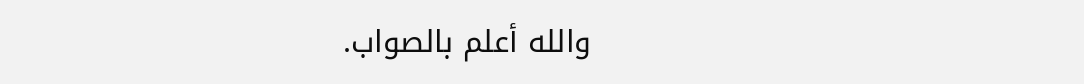والله أعلم بالصواب.